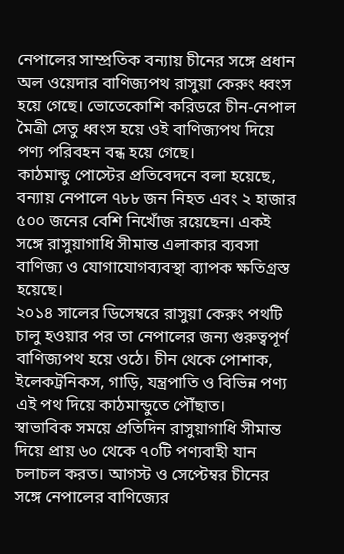নেপালের সাম্প্রতিক বন্যায় চীনের সঙ্গে প্রধান অল ওয়েদার বাণিজ্যপথ রাসুয়া কেরুং ধ্বংস হয়ে গেছে। ভোতেকোশি করিডরে চীন-নেপাল মৈত্রী সেতু ধ্বংস হয়ে ওই বাণিজ্যপথ দিয়ে পণ্য পরিবহন বন্ধ হয়ে গেছে।
কাঠমান্ডু পোস্টের প্রতিবেদনে বলা হয়েছে, বন্যায় নেপালে ৭৮৮ জন নিহত এবং ২ হাজার ৫০০ জনের বেশি নিখোঁজ রয়েছেন। একই সঙ্গে রাসুয়াগাধি সীমান্ত এলাকার ব্যবসা বাণিজ্য ও যোগাযোগব্যবস্থা ব্যাপক ক্ষতিগ্রস্ত হয়েছে।
২০১৪ সালের ডিসেম্বরে রাসুয়া কেরুং পথটি চালু হওয়ার পর তা নেপালের জন্য গুরুত্বপূর্ণ বাণিজ্যপথ হয়ে ওঠে। চীন থেকে পোশাক, ইলেকট্রনিকস, গাড়ি, যন্ত্রপাতি ও বিভিন্ন পণ্য এই পথ দিয়ে কাঠমান্ডুতে পৌঁছাত।
স্বাভাবিক সময়ে প্রতিদিন রাসুয়াগাধি সীমান্ত দিয়ে প্রায় ৬০ থেকে ৭০টি পণ্যবাহী যান চলাচল করত। আগস্ট ও সেপ্টেম্বর চীনের সঙ্গে নেপালের বাণিজ্যের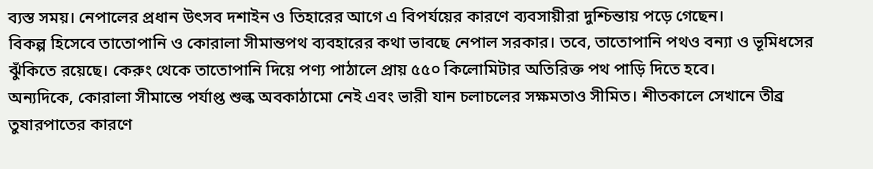ব্যস্ত সময়। নেপালের প্রধান উৎসব দশাইন ও তিহারের আগে এ বিপর্যয়ের কারণে ব্যবসায়ীরা দুশ্চিন্তায় পড়ে গেছেন।
বিকল্প হিসেবে তাতোপানি ও কোরালা সীমান্তপথ ব্যবহারের কথা ভাবছে নেপাল সরকার। তবে, তাতোপানি পথও বন্যা ও ভূমিধসের ঝুঁকিতে রয়েছে। কেরুং থেকে তাতোপানি দিয়ে পণ্য পাঠালে প্রায় ৫৫০ কিলোমিটার অতিরিক্ত পথ পাড়ি দিতে হবে।
অন্যদিকে, কোরালা সীমান্তে পর্যাপ্ত শুল্ক অবকাঠামো নেই এবং ভারী যান চলাচলের সক্ষমতাও সীমিত। শীতকালে সেখানে তীব্র তুষারপাতের কারণে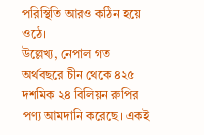পরিস্থিতি আরও কঠিন হয়ে ওঠে।
উল্লেখ্য, নেপাল গত অর্থবছরে চীন থেকে ৪২৫ দশমিক ২৪ বিলিয়ন রুপির পণ্য আমদানি করেছে। একই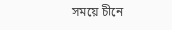সময়ে চীনে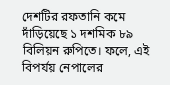দেশটির রফতানি কমে দাঁড়িয়েছে ১ দশমিক ৮৯ বিলিয়ন রুপিতে। ফলে, এই বিপর্যয় নেপালের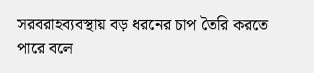সরবরাহব্যবস্থায় বড় ধরনের চাপ তৈরি করতে পারে বলে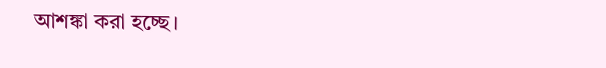আশঙ্কা করা হচ্ছে।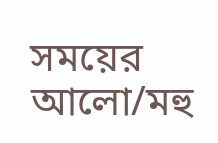সময়ের আলো/মহু